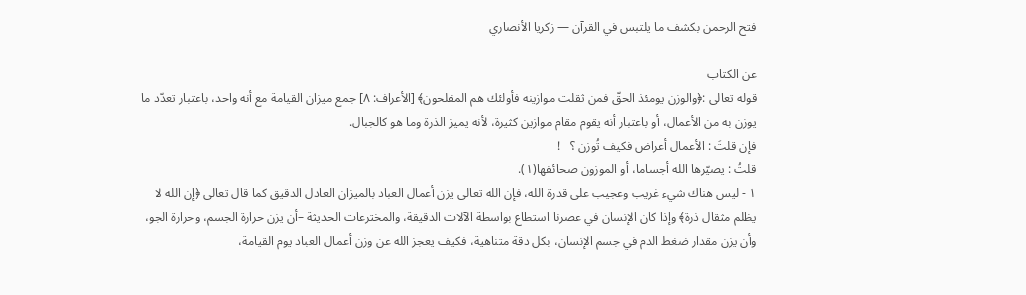فتح الرحمن بكشف ما يلتبس في القرآن — زكريا الأنصاري

عن الكتاب
قوله تعالى :﴿والوزن يومئذ الحقّ فمن ثقلت موازينه فأولئك هم المفلحون﴾ [الأعراف: ٨] جمع ميزان القيامة مع أنه واحد، باعتبار تعدّد ما يوزن به من الأعمال، أو باعتبار أنه يقوم مقام موازين كثيرة، لأنه يميز الذرة وما هو كالجبال.
فإن قلتَ : الأعمال أعراض فكيف تُوزن ؟   !
قلتُ : يصيّرها الله أجساما، أو الموزون صحائفها(١).
١ - ليس هناك شيء غريب وعجيب على قدرة الله، فإن الله تعالى يزن أعمال العباد بالميزان العادل الدقيق كما قال تعالى ﴿إن الله لا يظلم مثقال ذرة﴾ وإذا كان الإنسان في عصرنا استطاع بواسطة الآلات الدقيقة، والمخترعات الحديثة –أن يزن حرارة الجسم، وحرارة الجو، وأن يزن مقدار ضغط الدم في جسم الإنسان، بكل دقة متناهية، فكيف يعجز الله عن وزن أعمال العباد يوم القيامة،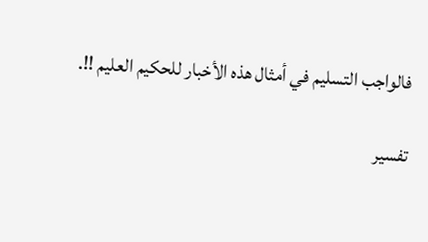فالواجب التسليم في أمثال هذه الأخبار للحكيم العليم !!.

تفسير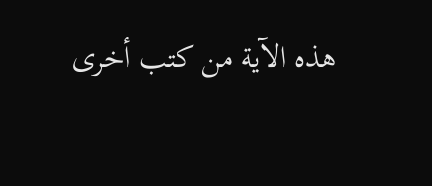هذه الآية من كتب أخرى